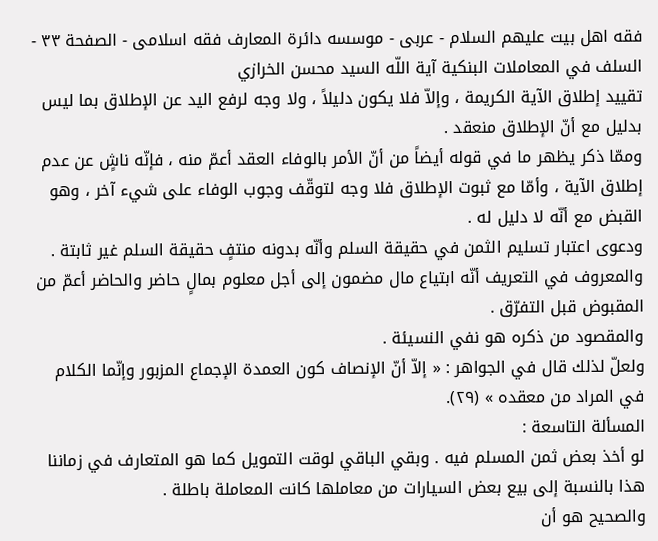فقه اهل بیت علیهم السلام - عربی - موسسه دائرة المعارف فقه اسلامی - الصفحة ٣٣ - السلف في المعاملات البنكية آية اللّه السيد محسن الخرازي
تقييد إطلاق الآية الكريمة ، وإلاّ فلا يكون دليلاً ، ولا وجه لرفع اليد عن الإطلاق بما ليس بدليل مع أنّ الإطلاق منعقد .
وممّا ذكر يظهر ما في قوله أيضاً من أنّ الأمر بالوفاء العقد أعمّ منه ، فإنّه ناشٍ عن عدم إطلاق الآية ، وأمّا مع ثبوت الإطلاق فلا وجه لتوقّف وجوب الوفاء على شيء آخر ، وهو القبض مع أنّه لا دليل له .
ودعوى اعتبار تسليم الثمن في حقيقة السلم وأنّه بدونه منتفٍ حقيقة السلم غير ثابتة . والمعروف في التعريف أنّه ابتياع مال مضمون إلى أجل معلوم بمالٍ حاضر والحاضر أعمّ من المقبوض قبل التفرّق .
والمقصود من ذكره هو نفي النسيئة .
ولعلّ لذلك قال في الجواهر : « إلاّ أنّ الإنصاف كون العمدة الإجماع المزبور وإنّما الكلام في المراد من معقده » (٢٩).
المسألة التاسعة :
لو أخذ بعض ثمن المسلم فيه . وبقي الباقي لوقت التمويل كما هو المتعارف في زماننا هذا بالنسبة إلى بيع بعض السيارات من معاملها كانت المعاملة باطلة .
والصحيح هو أن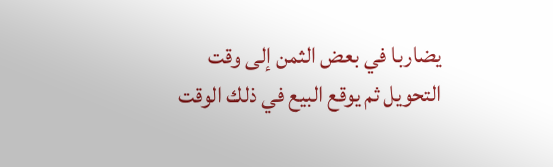يضاربا في بعض الثمن إلى وقت التحويل ثم يوقع البيع في ذلك الوقت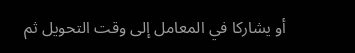أو يشاركا في المعامل إلى وقت التحويل ثم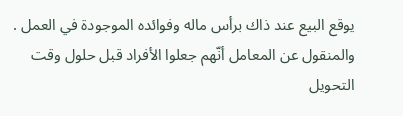يوقع البيع عند ذاك برأس ماله وفوائده الموجودة في العمل .
والمنقول عن المعامل أنّهم جعلوا الأفراد قبل حلول وقت التحويل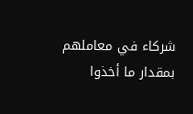شركاء في معاملهم بمقدار ما أخذوا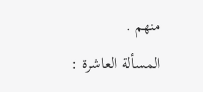منهم .
المسألة العاشرة :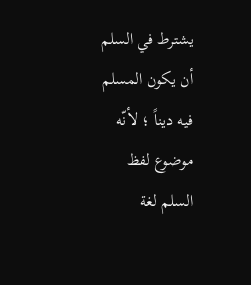يشترط في السلم أن يكون المسلم فيه ديناً ؛ لأنّه موضوع لفظ السلم لغة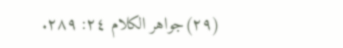(٢٩)جواهر الكلام ٢٤: ٢٨٩.